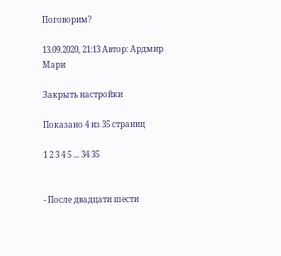Поговорим?

13.09.2020, 21:13 Автор: Ардмир Мари

Закрыть настройки

Показано 4 из 35 страниц

1 2 3 4 5 ... 34 35


- После двадцати шести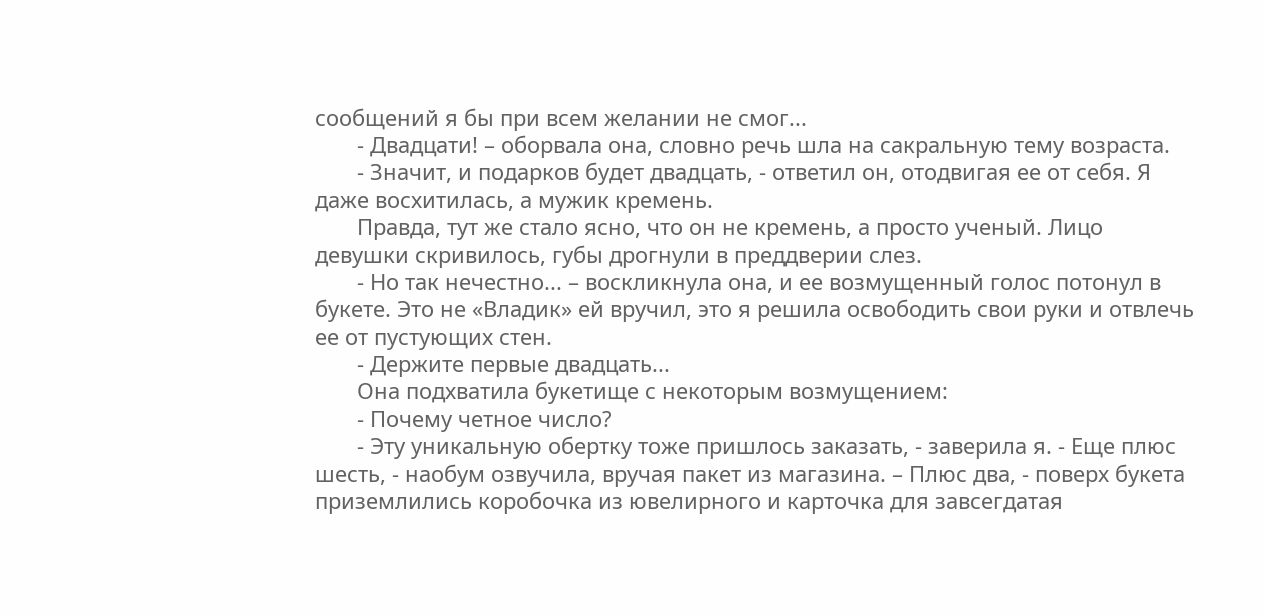сообщений я бы при всем желании не смог...
       - Двадцати! – оборвала она, словно речь шла на сакральную тему возраста.
       - Значит, и подарков будет двадцать, - ответил он, отодвигая ее от себя. Я даже восхитилась, а мужик кремень.
       Правда, тут же стало ясно, что он не кремень, а просто ученый. Лицо девушки скривилось, губы дрогнули в преддверии слез.
       - Но так нечестно... – воскликнула она, и ее возмущенный голос потонул в букете. Это не «Владик» ей вручил, это я решила освободить свои руки и отвлечь ее от пустующих стен.
       - Держите первые двадцать...
       Она подхватила букетище с некоторым возмущением:
       - Почему четное число?
       - Эту уникальную обертку тоже пришлось заказать, - заверила я. - Еще плюс шесть, - наобум озвучила, вручая пакет из магазина. – Плюс два, - поверх букета приземлились коробочка из ювелирного и карточка для завсегдатая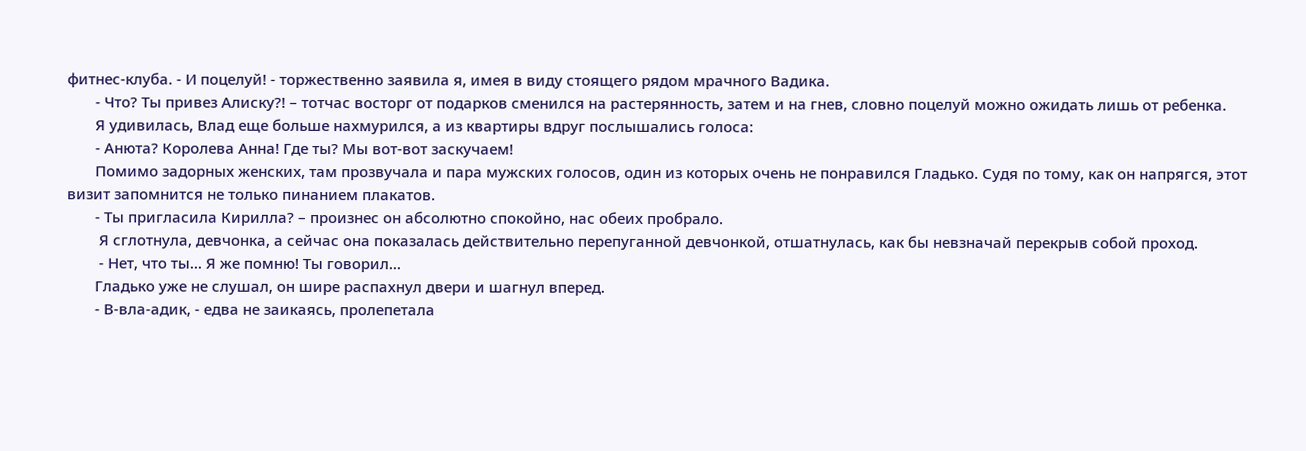фитнес-клуба. - И поцелуй! - торжественно заявила я, имея в виду стоящего рядом мрачного Вадика.
       - Что? Ты привез Алиску?! – тотчас восторг от подарков сменился на растерянность, затем и на гнев, словно поцелуй можно ожидать лишь от ребенка.
       Я удивилась, Влад еще больше нахмурился, а из квартиры вдруг послышались голоса:
       - Анюта? Королева Анна! Где ты? Мы вот-вот заскучаем!
       Помимо задорных женских, там прозвучала и пара мужских голосов, один из которых очень не понравился Гладько. Судя по тому, как он напрягся, этот визит запомнится не только пинанием плакатов.
       - Ты пригласила Кирилла? – произнес он абсолютно спокойно, нас обеих пробрало.
        Я сглотнула, девчонка, а сейчас она показалась действительно перепуганной девчонкой, отшатнулась, как бы невзначай перекрыв собой проход.
        - Нет, что ты... Я же помню! Ты говорил...
       Гладько уже не слушал, он шире распахнул двери и шагнул вперед.
       - В-вла-адик, - едва не заикаясь, пролепетала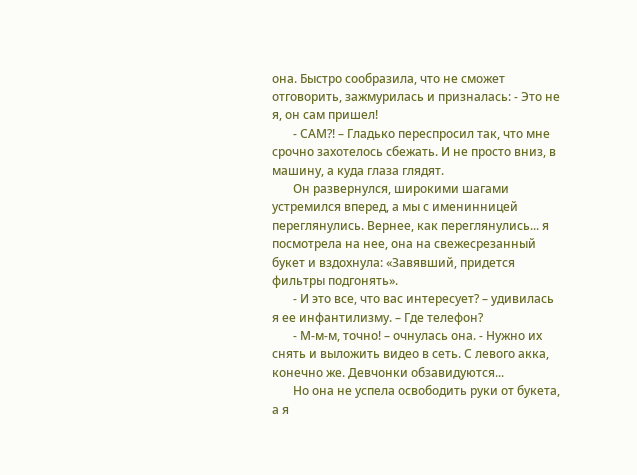она. Быстро сообразила, что не сможет отговорить, зажмурилась и призналась: - Это не я, он сам пришел!
       - САМ?! – Гладько переспросил так, что мне срочно захотелось сбежать. И не просто вниз, в машину, а куда глаза глядят.
       Он развернулся, широкими шагами устремился вперед, а мы с именинницей переглянулись. Вернее, как переглянулись... я посмотрела на нее, она на свежесрезанный букет и вздохнула: «Завявший, придется фильтры подгонять».
       - И это все, что вас интересует? – удивилась я ее инфантилизму. – Где телефон?
       - М-м-м, точно! – очнулась она. - Нужно их снять и выложить видео в сеть. С левого акка, конечно же. Девчонки обзавидуются...
       Но она не успела освободить руки от букета, а я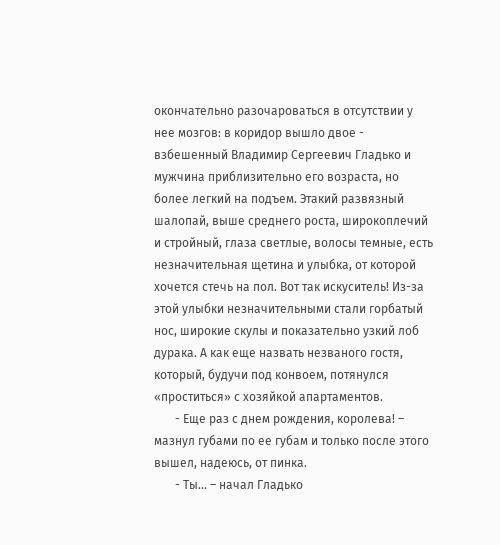окончательно разочароваться в отсутствии у нее мозгов: в коридор вышло двое - взбешенный Владимир Сергеевич Гладько и мужчина приблизительно его возраста, но более легкий на подъем. Этакий развязный шалопай, выше среднего роста, широкоплечий и стройный, глаза светлые, волосы темные, есть незначительная щетина и улыбка, от которой хочется стечь на пол. Вот так искуситель! Из-за этой улыбки незначительными стали горбатый нос, широкие скулы и показательно узкий лоб дурака. А как еще назвать незваного гостя, который, будучи под конвоем, потянулся «проститься» с хозяйкой апартаментов.
       - Еще раз с днем рождения, королева! – мазнул губами по ее губам и только после этого вышел, надеюсь, от пинка.
       - Ты... – начал Гладько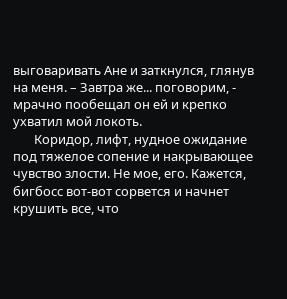выговаривать Ане и заткнулся, глянув на меня. – Завтра же... поговорим, - мрачно пообещал он ей и крепко ухватил мой локоть.
       Коридор, лифт, нудное ожидание под тяжелое сопение и накрывающее чувство злости. Не мое, его. Кажется, бигбосс вот-вот сорвется и начнет крушить все, что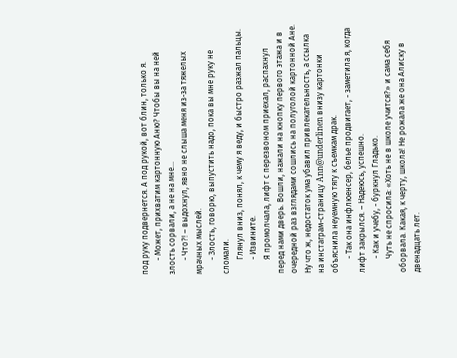под руку подвернется. А под рукой, вот блин, только я.
       - Может, прихватим картонную Аню? Чтобы вы на ней злость сорвали, а не на мне...
       - Что?! – выдохнул, явно не слыша меня из-за тяжелых мрачных мыслей.
       - Злость, говорю, выпустить надо, пока вы мне руку не сломали.
       Глянул вниз, понял, к чему я веду, и быстро разжал пальцы.
       - Извините.
       Я промолчала, лифт с перезвоном приехал, распахнул перед нами дверь. Вошли, нажали на кнопку первого этажа и в очередной раз взглядами сошлись на полуголой картонной Ане. Ну что ж, недостаток ума убавил привлекательность, а ссылка на инстаграм-страницу Ann@underlinen внизу картонки объяснила неуемную тягу к съемкам драк.
       - Так она инфлюенсер, белье продвигает, - заметила я, когда лифт закрылся. – Надеюсь, успешно.
       - Как и учебу, - буркнул Гладько.
       Чуть не спросила: «Хоть не в школе учится?» и сама себя оборвала. Какая, к черту, школа! Не рожала же она Алиску в двенадцать лет.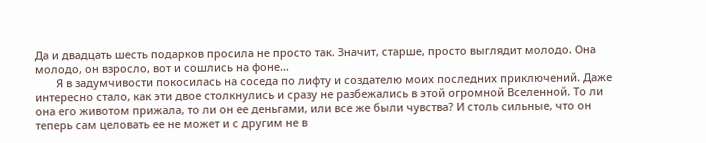Да и двадцать шесть подарков просила не просто так. Значит, старше, просто выглядит молодо. Она молодо, он взросло, вот и сошлись на фоне...
       Я в задумчивости покосилась на соседа по лифту и создателю моих последних приключений. Даже интересно стало, как эти двое столкнулись и сразу не разбежались в этой огромной Вселенной. То ли она его животом прижала, то ли он ее деньгами, или все же были чувства? И столь сильные, что он теперь сам целовать ее не может и с другим не в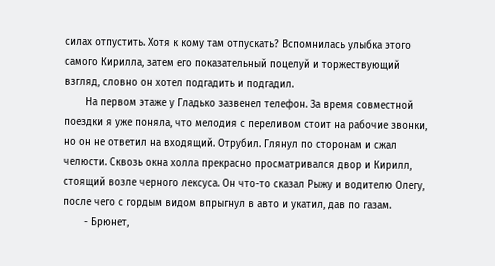силах отпустить. Хотя к кому там отпускать? Вспомнилась улыбка этого самого Кирилла, затем его показательный поцелуй и торжествующий взгляд, словно он хотел подгадить и подгадил.
       На первом этаже у Гладько зазвенел телефон. За время совместной поездки я уже поняла, что мелодия с переливом стоит на рабочие звонки, но он не ответил на входящий. Отрубил. Глянул по сторонам и сжал челюсти. Сквозь окна холла прекрасно просматривался двор и Кирилл, стоящий возле черного лексуса. Он что-то сказал Рыжу и водителю Олегу, после чего с гордым видом впрыгнул в авто и укатил, дав по газам.
       - Брюнет,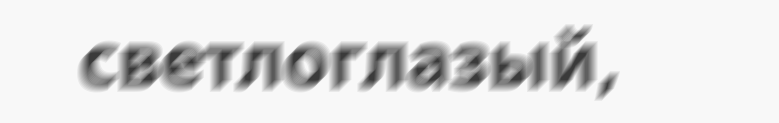светлоглазый,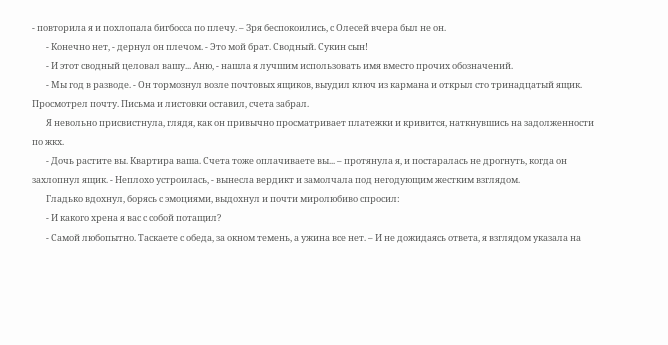- повторила я и похлопала бигбосса по плечу. – Зря беспокоились, с Олесей вчера был не он.
       - Конечно нет, - дернул он плечом. - Это мой брат. Сводный. Сукин сын!
       - И этот сводный целовал вашу... Аню, - нашла я лучшим использовать имя вместо прочих обозначений.
       - Мы год в разводе. - Он тормознул возле почтовых ящиков, выудил ключ из кармана и открыл сто тринадцатый ящик. Просмотрел почту. Письма и листовки оставил, счета забрал.
       Я невольно присвистнула, глядя, как он привычно просматривает платежки и кривится, наткнувшись на задолженности по жкх.
       - Дочь растите вы. Квартира ваша. Счета тоже оплачиваете вы... – протянула я, и постаралась не дрогнуть, когда он захлопнул ящик. - Неплохо устроилась, - вынесла вердикт и замолчала под негодующим жестким взглядом.
       Гладько вдохнул, борясь с эмоциями, выдохнул и почти миролюбиво спросил:
       - И какого хрена я вас с собой потащил?
       - Самой любопытно. Таскаете с обеда, за окном темень, а ужина все нет. – И не дожидаясь ответа, я взглядом указала на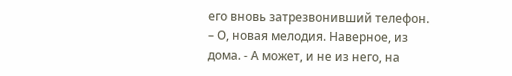его вновь затрезвонивший телефон. – О, новая мелодия. Наверное, из дома. - А может, и не из него, на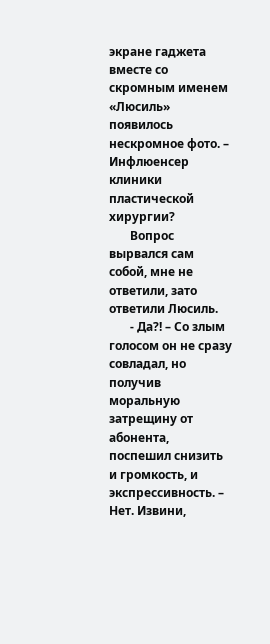экране гаджета вместе со скромным именем «Люсиль» появилось нескромное фото. – Инфлюенсер клиники пластической хирургии?
       Вопрос вырвался сам собой, мне не ответили, зато ответили Люсиль.
       - Да?! – Со злым голосом он не сразу совладал, но получив моральную затрещину от абонента, поспешил снизить и громкость, и экспрессивность. – Нет. Извини,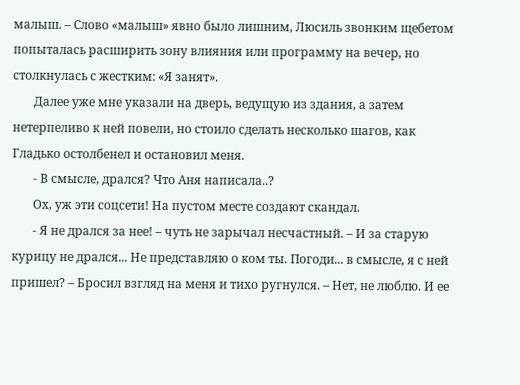малыш. – Слово «малыш» явно было лишним, Люсиль звонким щебетом попыталась расширить зону влияния или программу на вечер, но столкнулась с жестким: «Я занят».
       Далее уже мне указали на дверь, ведущую из здания, а затем нетерпеливо к ней повели, но стоило сделать несколько шагов, как Гладько остолбенел и остановил меня.
       - В смысле, дрался? Что Аня написала..?
       Ох, уж эти соцсети! На пустом месте создают скандал.
       - Я не дрался за нее! – чуть не зарычал несчастный. – И за старую курицу не дрался... Не представляю о ком ты. Погоди... в смысле, я с ней пришел? – Бросил взгляд на меня и тихо ругнулся. – Нет, не люблю. И ее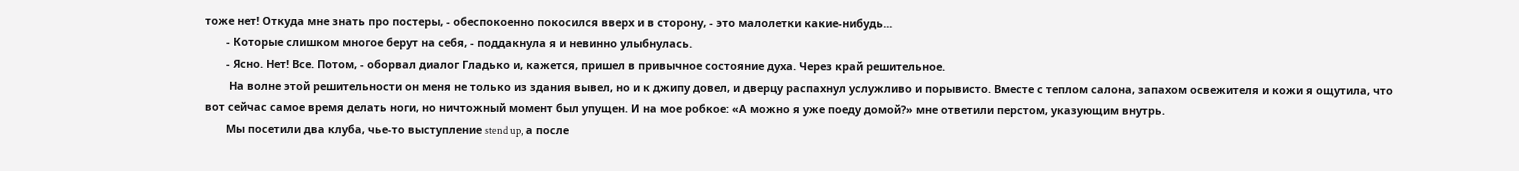тоже нет! Откуда мне знать про постеры, - обеспокоенно покосился вверх и в сторону, - это малолетки какие-нибудь...
       - Которые слишком многое берут на себя, - поддакнула я и невинно улыбнулась.
       - Ясно. Нет! Все. Потом, - оборвал диалог Гладько и, кажется, пришел в привычное состояние духа. Через край решительное.
        На волне этой решительности он меня не только из здания вывел, но и к джипу довел, и дверцу распахнул услужливо и порывисто. Вместе с теплом салона, запахом освежителя и кожи я ощутила, что вот сейчас самое время делать ноги, но ничтожный момент был упущен. И на мое робкое: «А можно я уже поеду домой?» мне ответили перстом, указующим внутрь.
       Мы посетили два клуба, чье-то выступление stend up, а после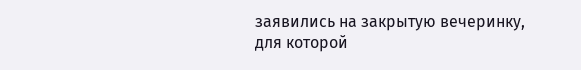заявились на закрытую вечеринку, для которой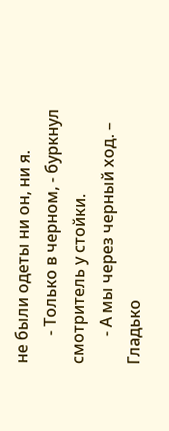не были одеты ни он, ни я.
       - Только в черном, - буркнул смотритель у стойки.
       - А мы через черный ход. – Гладько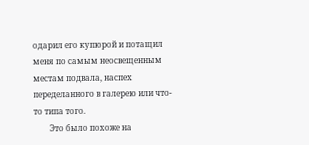одарил его купюрой и потащил меня по самым неосвещенным местам подвала, наспех переделанного в галерею или что-то типа того.
        Это было похоже на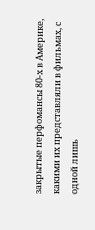закрытые перфомансы 80-х в Америке, какими их представляли в фильмах, с одной лишь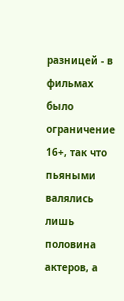разницей - в фильмах было ограничение 16+, так что пьяными валялись лишь половина актеров, а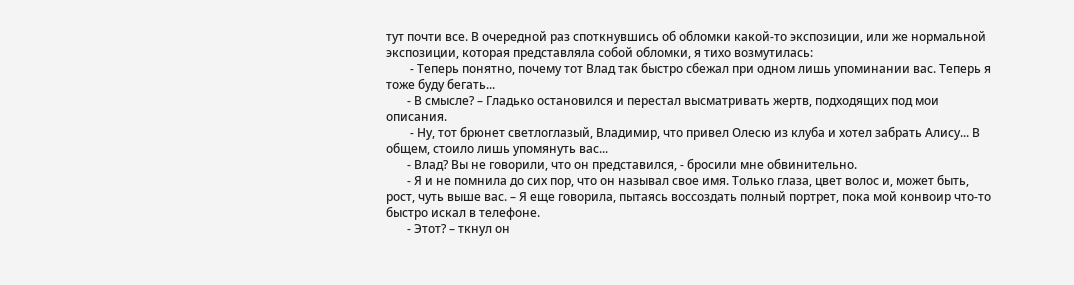тут почти все. В очередной раз споткнувшись об обломки какой-то экспозиции, или же нормальной экспозиции, которая представляла собой обломки, я тихо возмутилась:
        - Теперь понятно, почему тот Влад так быстро сбежал при одном лишь упоминании вас. Теперь я тоже буду бегать...
       - В смысле? – Гладько остановился и перестал высматривать жертв, подходящих под мои описания.
        - Ну, тот брюнет светлоглазый, Владимир, что привел Олесю из клуба и хотел забрать Алису... В общем, стоило лишь упомянуть вас...
       - Влад? Вы не говорили, что он представился, - бросили мне обвинительно.
       - Я и не помнила до сих пор, что он называл свое имя. Только глаза, цвет волос и, может быть, рост, чуть выше вас. – Я еще говорила, пытаясь воссоздать полный портрет, пока мой конвоир что-то быстро искал в телефоне.
       - Этот? – ткнул он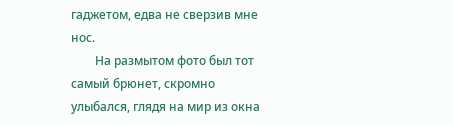гаджетом, едва не сверзив мне нос.
        На размытом фото был тот самый брюнет, скромно улыбался, глядя на мир из окна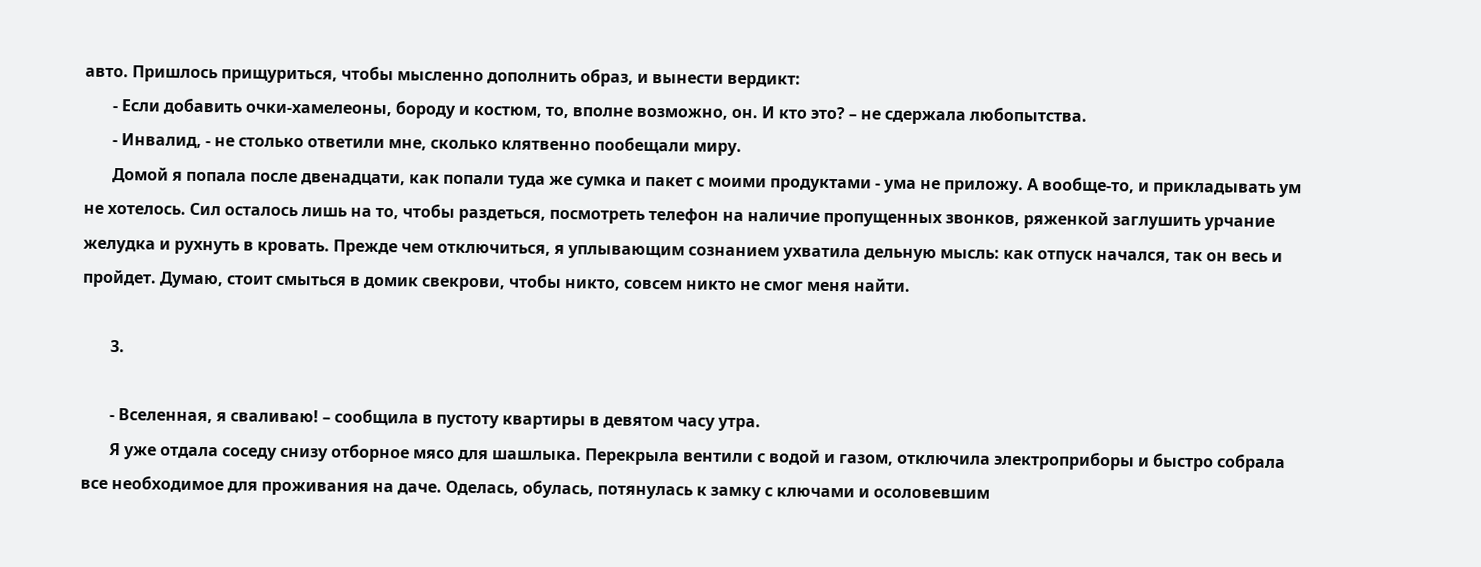авто. Пришлось прищуриться, чтобы мысленно дополнить образ, и вынести вердикт:
       - Если добавить очки-хамелеоны, бороду и костюм, то, вполне возможно, он. И кто это? – не сдержала любопытства.
       - Инвалид, - не столько ответили мне, сколько клятвенно пообещали миру.
       Домой я попала после двенадцати, как попали туда же сумка и пакет с моими продуктами - ума не приложу. А вообще-то, и прикладывать ум не хотелось. Сил осталось лишь на то, чтобы раздеться, посмотреть телефон на наличие пропущенных звонков, ряженкой заглушить урчание желудка и рухнуть в кровать. Прежде чем отключиться, я уплывающим сознанием ухватила дельную мысль: как отпуск начался, так он весь и пройдет. Думаю, стоит смыться в домик свекрови, чтобы никто, совсем никто не смог меня найти.

       3.

       - Вселенная, я сваливаю! – сообщила в пустоту квартиры в девятом часу утра.
       Я уже отдала соседу снизу отборное мясо для шашлыка. Перекрыла вентили с водой и газом, отключила электроприборы и быстро собрала все необходимое для проживания на даче. Оделась, обулась, потянулась к замку с ключами и осоловевшим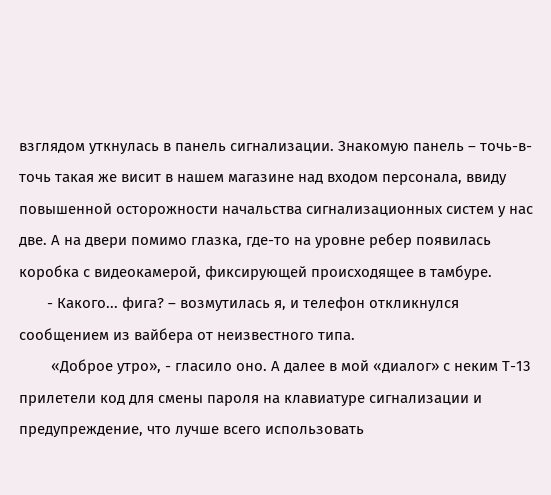взглядом уткнулась в панель сигнализации. Знакомую панель – точь-в-точь такая же висит в нашем магазине над входом персонала, ввиду повышенной осторожности начальства сигнализационных систем у нас две. А на двери помимо глазка, где-то на уровне ребер появилась коробка с видеокамерой, фиксирующей происходящее в тамбуре.
       - Какого... фига? – возмутилась я, и телефон откликнулся сообщением из вайбера от неизвестного типа.
        «Доброе утро», - гласило оно. А далее в мой «диалог» с неким Т-13 прилетели код для смены пароля на клавиатуре сигнализации и предупреждение, что лучше всего использовать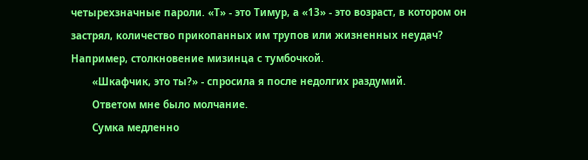четырехзначные пароли. «Т» - это Тимур, а «13» - это возраст, в котором он застрял, количество прикопанных им трупов или жизненных неудач? Например, столкновение мизинца с тумбочкой.
       «Шкафчик, это ты?» - спросила я после недолгих раздумий.
       Ответом мне было молчание.
       Сумка медленно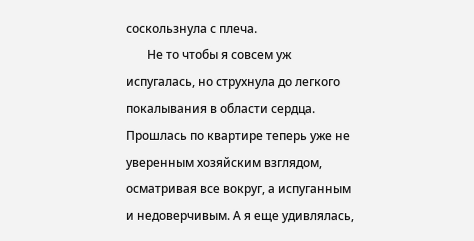соскользнула с плеча.
       Не то чтобы я совсем уж испугалась, но струхнула до легкого покалывания в области сердца. Прошлась по квартире теперь уже не уверенным хозяйским взглядом, осматривая все вокруг, а испуганным и недоверчивым. А я еще удивлялась,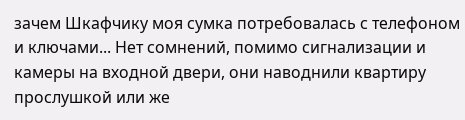зачем Шкафчику моя сумка потребовалась с телефоном и ключами... Нет сомнений, помимо сигнализации и камеры на входной двери, они наводнили квартиру прослушкой или же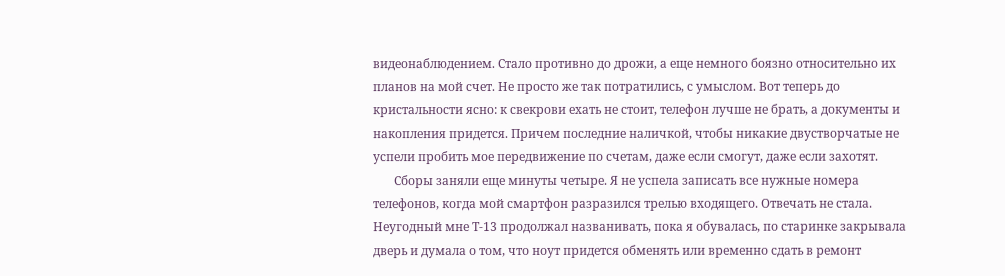видеонаблюдением. Стало противно до дрожи, а еще немного боязно относительно их планов на мой счет. Не просто же так потратились, с умыслом. Вот теперь до кристальности ясно: к свекрови ехать не стоит, телефон лучше не брать, а документы и накопления придется. Причем последние наличкой, чтобы никакие двустворчатые не успели пробить мое передвижение по счетам, даже если смогут, даже если захотят.
       Сборы заняли еще минуты четыре. Я не успела записать все нужные номера телефонов, когда мой смартфон разразился трелью входящего. Отвечать не стала. Неугодный мне Т-13 продолжал названивать, пока я обувалась, по старинке закрывала дверь и думала о том, что ноут придется обменять или временно сдать в ремонт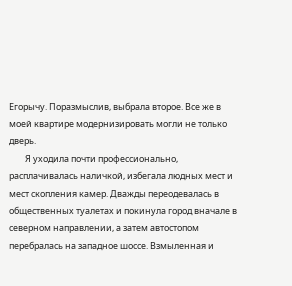Егорычу. Поразмыслив, выбрала второе. Все же в моей квартире модернизировать могли не только дверь.
        Я уходила почти профессионально, расплачивалась наличкой, избегала людных мест и мест скопления камер. Дважды переодевалась в общественных туалетах и покинула город вначале в северном направлении, а затем автостопом перебралась на западное шоссе. Взмыленная и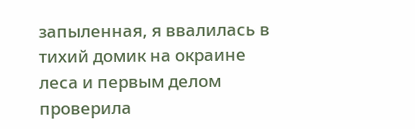запыленная, я ввалилась в тихий домик на окраине леса и первым делом проверила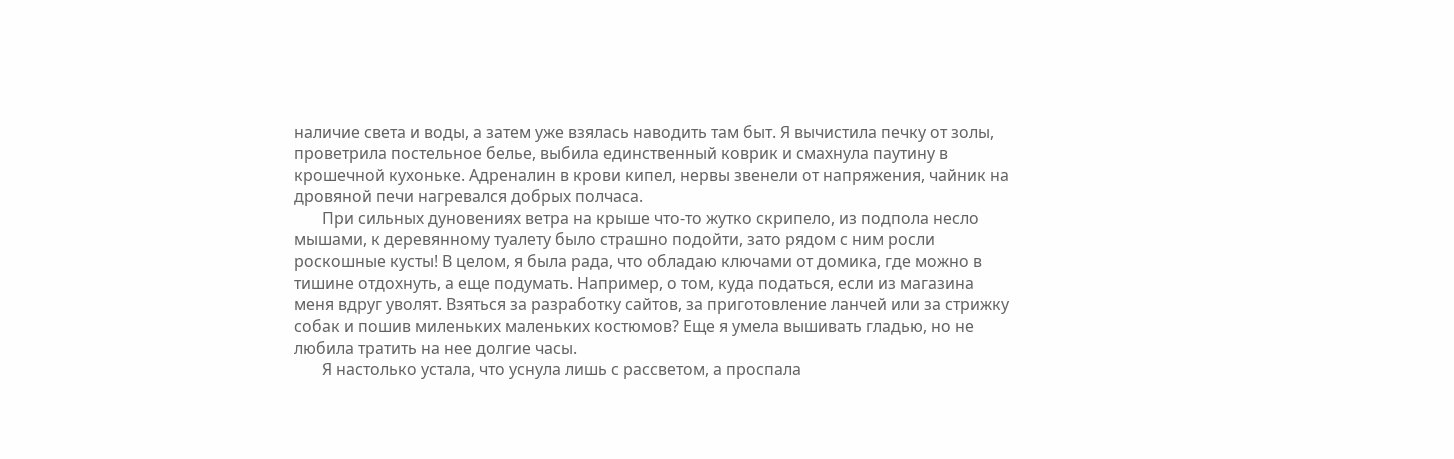наличие света и воды, а затем уже взялась наводить там быт. Я вычистила печку от золы, проветрила постельное белье, выбила единственный коврик и смахнула паутину в крошечной кухоньке. Адреналин в крови кипел, нервы звенели от напряжения, чайник на дровяной печи нагревался добрых полчаса.
       При сильных дуновениях ветра на крыше что-то жутко скрипело, из подпола несло мышами, к деревянному туалету было страшно подойти, зато рядом с ним росли роскошные кусты! В целом, я была рада, что обладаю ключами от домика, где можно в тишине отдохнуть, а еще подумать. Например, о том, куда податься, если из магазина меня вдруг уволят. Взяться за разработку сайтов, за приготовление ланчей или за стрижку собак и пошив миленьких маленьких костюмов? Еще я умела вышивать гладью, но не любила тратить на нее долгие часы.
       Я настолько устала, что уснула лишь с рассветом, а проспала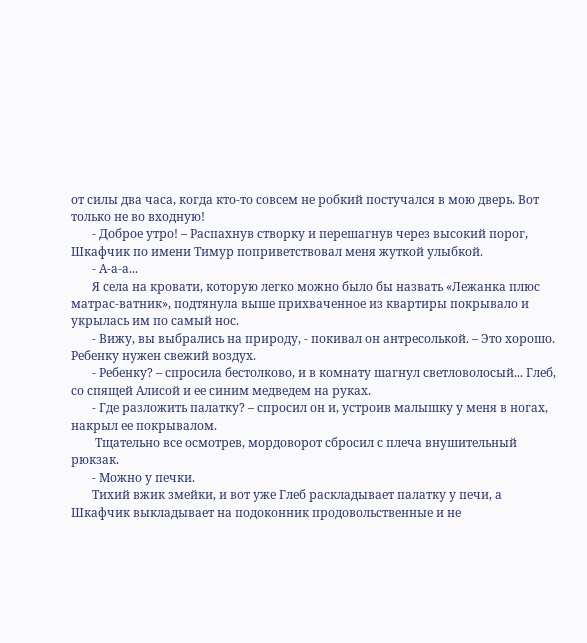от силы два часа, когда кто-то совсем не робкий постучался в мою дверь. Вот только не во входную!
       - Доброе утро! – Распахнув створку и перешагнув через высокий порог, Шкафчик по имени Тимур поприветствовал меня жуткой улыбкой.
       - А-а-а...
       Я села на кровати, которую легко можно было бы назвать «Лежанка плюс матрас-ватник», подтянула выше прихваченное из квартиры покрывало и укрылась им по самый нос.
       - Вижу, вы выбрались на природу, - покивал он антресолькой. – Это хорошо. Ребенку нужен свежий воздух.
       - Ребенку? – спросила бестолково, и в комнату шагнул светловолосый... Глеб, со спящей Алисой и ее синим медведем на руках.
       - Где разложить палатку? – спросил он и, устроив малышку у меня в ногах, накрыл ее покрывалом.
        Тщательно все осмотрев, мордоворот сбросил с плеча внушительный рюкзак.
       - Можно у печки.
       Тихий вжик змейки, и вот уже Глеб раскладывает палатку у печи, а Шкафчик выкладывает на подоконник продовольственные и не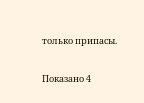только припасы.

Показано 4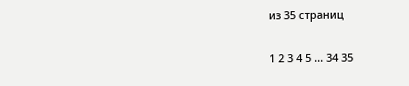из 35 страниц

1 2 3 4 5 ... 34 35